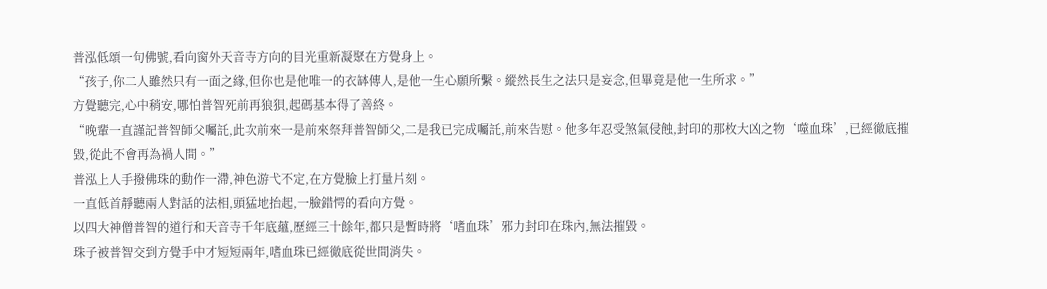普泓低頌一句佛號,看向窗外天音寺方向的目光重新凝聚在方覺身上。
“孩子,你二人雖然只有一面之緣,但你也是他唯一的衣缽傳人,是他一生心願所繫。縱然長生之法只是妄念,但畢竟是他一生所求。”
方覺聽完,心中稍安,哪怕普智死前再狼狽,起碼基本得了善終。
“晚輩一直謹記普智師父囑託,此次前來一是前來祭拜普智師父,二是我已完成囑託,前來告慰。他多年忍受煞氣侵蝕,封印的那枚大凶之物‘噬血珠’,已經徹底摧毀,從此不會再為禍人間。”
普泓上人手撥佛珠的動作一滯,神色游弋不定,在方覺臉上打量片刻。
一直低首靜聽兩人對話的法相,頭猛地抬起,一臉錯愕的看向方覺。
以四大神僧普智的道行和天音寺千年底蘊,歷經三十餘年,都只是暫時將‘嗜血珠’邪力封印在珠內,無法摧毀。
珠子被普智交到方覺手中才短短兩年,嗜血珠已經徹底從世間消失。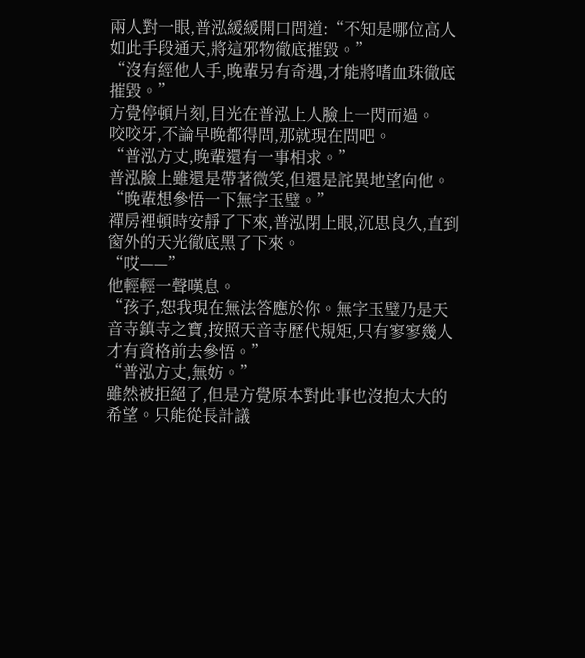兩人對一眼,普泓緩緩開口問道:“不知是哪位高人如此手段通天,將這邪物徹底摧毀。”
“沒有經他人手,晚輩另有奇遇,才能將嗜血珠徹底摧毀。”
方覺停頓片刻,目光在普泓上人臉上一閃而過。
咬咬牙,不論早晚都得問,那就現在問吧。
“普泓方丈,晚輩還有一事相求。”
普泓臉上雖還是帶著微笑,但還是詫異地望向他。
“晚輩想參悟一下無字玉璧。”
禪房裡頓時安靜了下來,普泓閉上眼,沉思良久,直到窗外的天光徹底黑了下來。
“哎——”
他輕輕一聲嘆息。
“孩子,恕我現在無法答應於你。無字玉璧乃是天音寺鎮寺之寶,按照天音寺歷代規矩,只有寥寥幾人才有資格前去參悟。”
“普泓方丈,無妨。”
雖然被拒絕了,但是方覺原本對此事也沒抱太大的希望。只能從長計議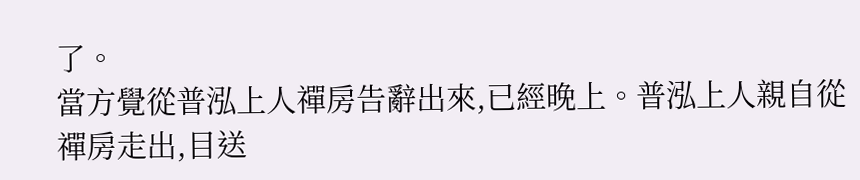了。
當方覺從普泓上人禪房告辭出來,已經晚上。普泓上人親自從禪房走出,目送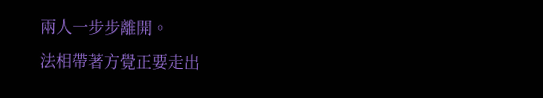兩人一步步離開。
法相帶著方覺正要走出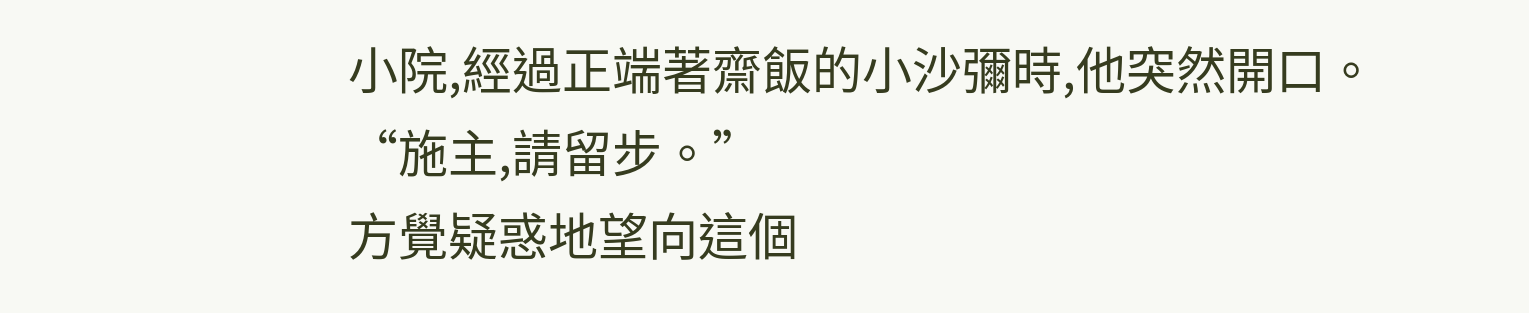小院,經過正端著齋飯的小沙彌時,他突然開口。
“施主,請留步。”
方覺疑惑地望向這個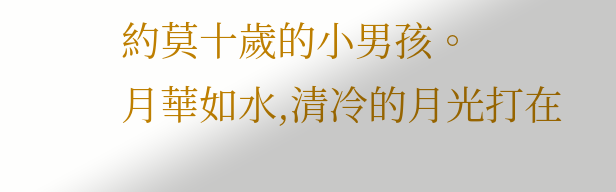約莫十歲的小男孩。
月華如水,清冷的月光打在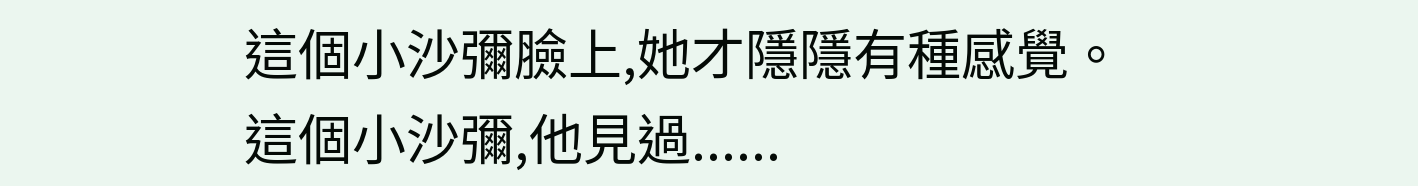這個小沙彌臉上,她才隱隱有種感覺。
這個小沙彌,他見過......